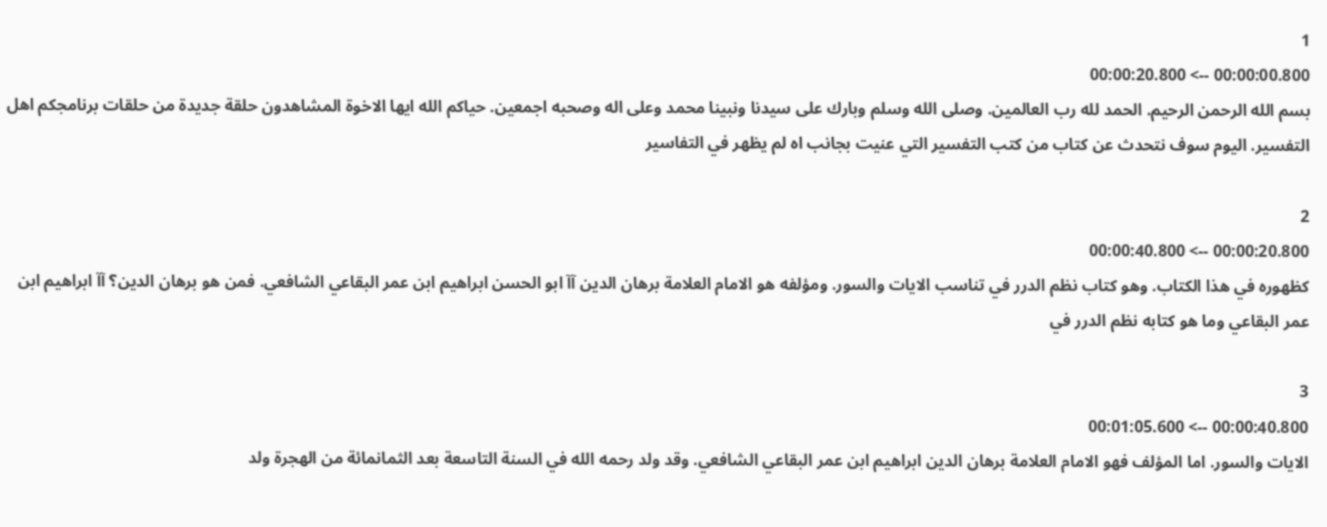1
00:00:00.800 --> 00:00:20.800
بسم الله الرحمن الرحيم. الحمد لله رب العالمين. وصلى الله وسلم وبارك على سيدنا ونبينا محمد وعلى اله وصحبه اجمعين. حياكم الله ايها الاخوة المشاهدون حلقة جديدة من حلقات برنامجكم اهل التفسير. اليوم سوف نتحدث عن كتاب من كتب التفسير التي عنيت بجانب اه لم يظهر في التفاسير

2
00:00:20.800 --> 00:00:40.800
كظهوره في هذا الكتاب. وهو كتاب نظم الدرر في تناسب الايات والسور. ومؤلفه هو الامام العلامة برهان الدين آآ ابو الحسن ابراهيم ابن عمر البقاعي الشافعي. فمن هو برهان الدين؟ آآ ابراهيم ابن عمر البقاعي وما هو كتابه نظم الدرر في

3
00:00:40.800 --> 00:01:05.600
الايات والسور. اما المؤلف فهو الامام العلامة برهان الدين ابراهيم ابن عمر البقاعي الشافعي. وقد ولد رحمه الله في السنة التاسعة بعد الثمانمائة من الهجرة ولد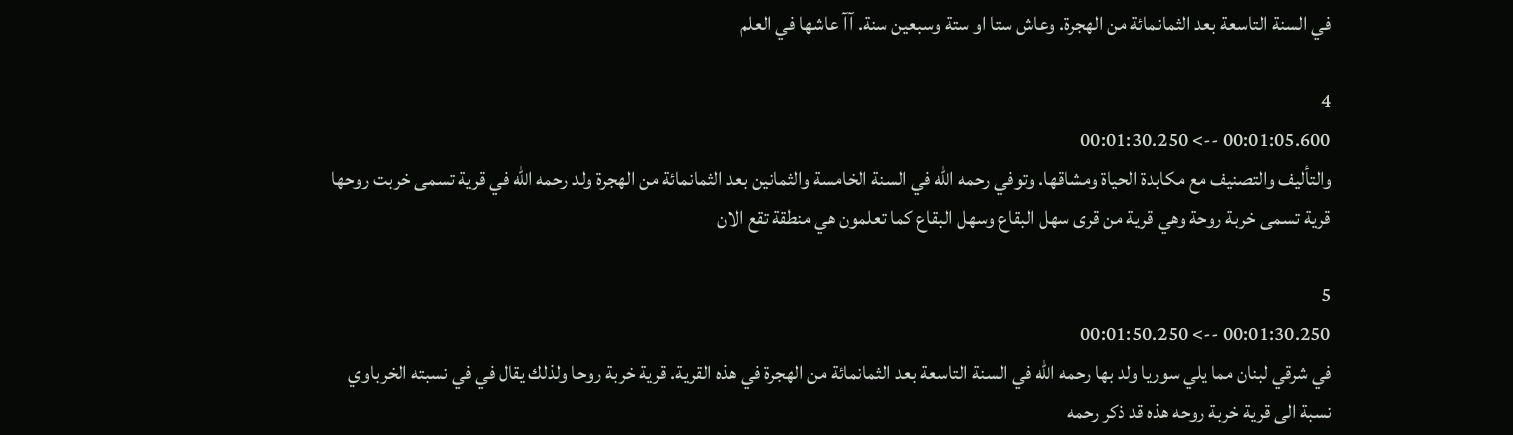في السنة التاسعة بعد الثمانمائة من الهجرة. وعاش ستا او ستة وسبعين سنة. آآ عاشها في العلم

4
00:01:05.600 --> 00:01:30.250
والتأليف والتصنيف مع مكابدة الحياة ومشاقها. وتوفي رحمه الله في السنة الخامسة والثمانين بعد الثمانمائة من الهجرة ولد رحمه الله في قرية تسمى خربت روحها قرية تسمى خربة روحة وهي قرية من قرى سهل البقاع وسهل البقاع كما تعلمون هي منطقة تقع الان

5
00:01:30.250 --> 00:01:50.250
في شرقي لبنان مما يلي سوريا ولد بها رحمه الله في السنة التاسعة بعد الثمانمائة من الهجرة في هذه القرية. قرية خربة روحا ولذلك يقال في في نسبته الخرباوي نسبة الى قرية خربة روحه هذه قد ذكر رحمه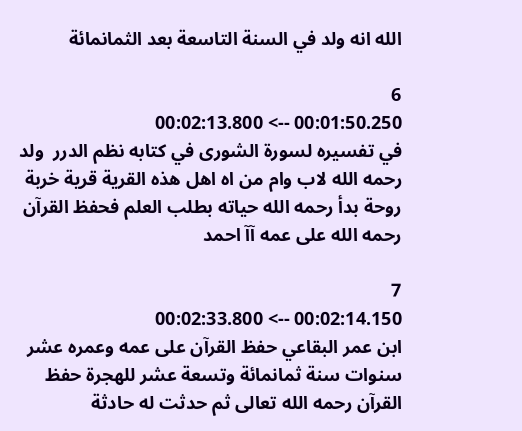الله انه ولد في السنة التاسعة بعد الثمانمائة

6
00:01:50.250 --> 00:02:13.800
في تفسيره لسورة الشورى في كتابه نظم الدرر  ولد رحمه الله لاب وام من اه اهل هذه القرية قرية خربة روحة بدأ رحمه الله حياته بطلب العلم فحفظ القرآن رحمه الله على عمه آآ احمد

7
00:02:14.150 --> 00:02:33.800
ابن عمر البقاعي حفظ القرآن على عمه وعمره عشر سنوات سنة ثمانمائة وتسعة عشر للهجرة حفظ القرآن رحمه الله تعالى ثم حدثت له حادثة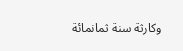وكارثة سنة ثمانمائة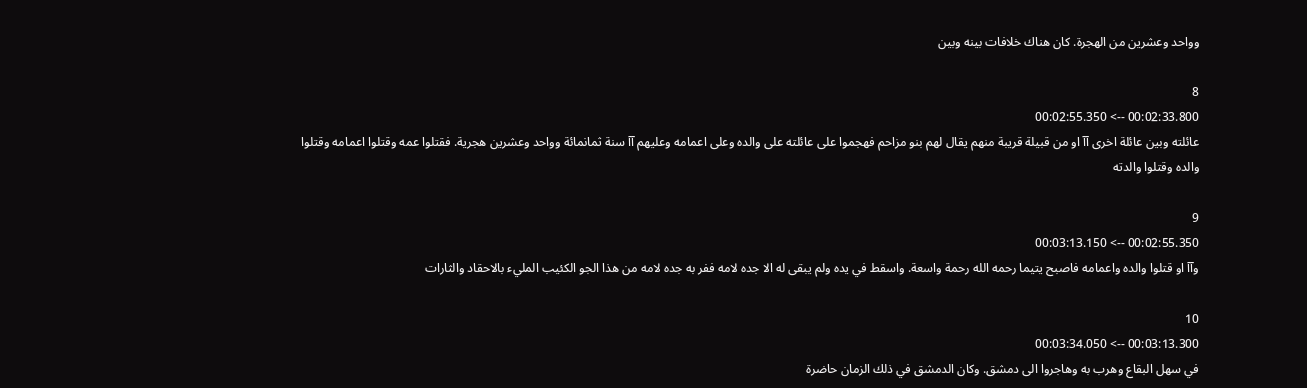وواحد وعشرين من الهجرة. كان هناك خلافات بينه وبين

8
00:02:33.800 --> 00:02:55.350
عائلته وبين عائلة اخرى آآ او من قبيلة قريبة منهم يقال لهم بنو مزاحم فهجموا على عائلته على والده وعلى اعمامه وعليهم آآ سنة ثمانمائة وواحد وعشرين هجرية. فقتلوا عمه وقتلوا اعمامه وقتلوا والده وقتلوا والدته

9
00:02:55.350 --> 00:03:13.150
وآآ او قتلوا والده واعمامه فاصبح يتيما رحمه الله رحمة واسعة. واسقط في يده ولم يبقى له الا جده لامه ففر به جده لامه من هذا الجو الكئيب المليء بالاحقاد والثارات

10
00:03:13.300 --> 00:03:34.050
في سهل البقاع وهرب به وهاجروا الى دمشق. وكان الدمشق في ذلك الزمان حاضرة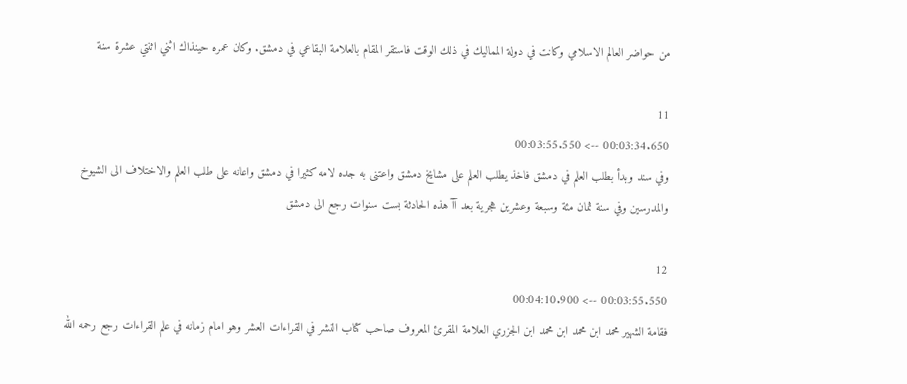من حواضر العالم الاسلامي وكانت في دولة المماليك في ذلك الوقت فاستقر المقام بالعلامة البقاعي في دمشق. وكان عمره حينذاك اثني اثنتي عشرة سنة

11
00:03:34.650 --> 00:03:55.550
وفي سند وبدأ بطلب العلم في دمشق فاخذ يطلب العلم على مشايخ دمشق واعتنى به جده لامه كثيرا في دمشق واعانه على طلب العلم والاختلاف الى الشيوخ والمدرسين وفي سنة ثمان مئة وسبعة وعشرين هجرية بعد آآ هذه الحادثة بست سنوات رجع الى دمشق

12
00:03:55.550 --> 00:04:10.900
فقامة الشهير محمد ابن محمد ابن محمد ابن الجزري العلامة المقرئ المعروف صاحب كتاب النشر في القراءات العشر وهو امام زمانه في علم القراءات رجع رحمه الله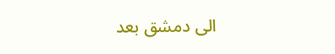الى دمشق بعد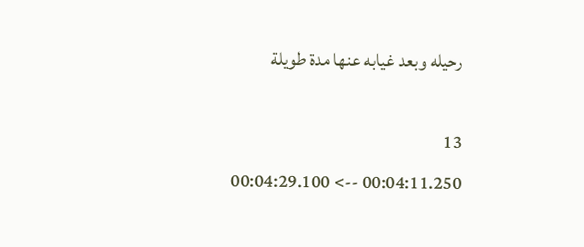رحيله وبعد غيابه عنها مدة طويلة

13
00:04:11.250 --> 00:04:29.100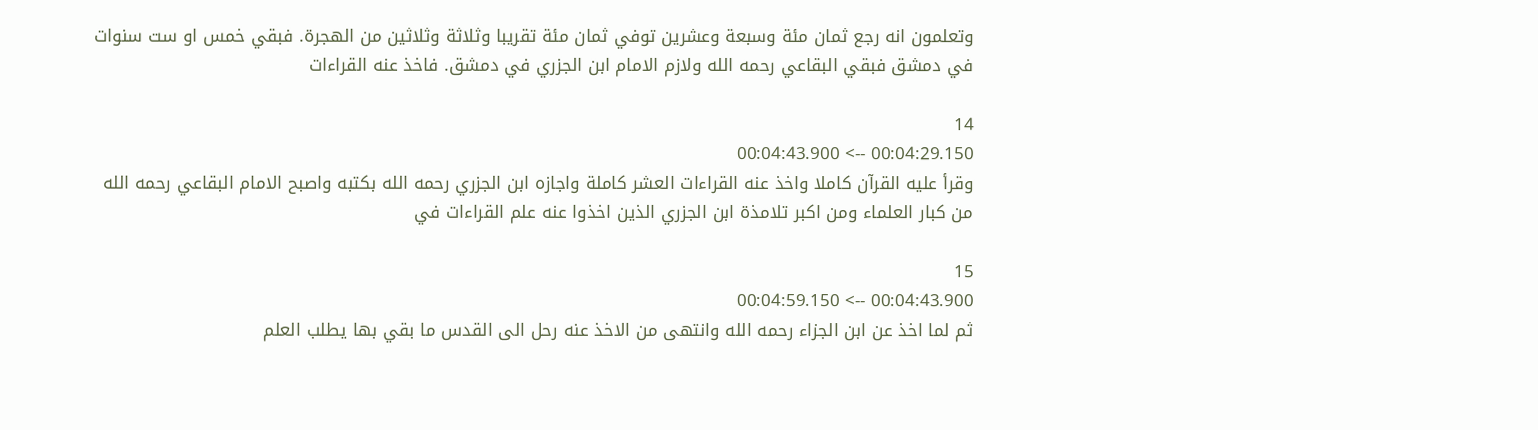وتعلمون انه رجع ثمان مئة وسبعة وعشرين توفي ثمان مئة تقريبا وثلاثة وثلاثين من الهجرة. فبقي خمس او ست سنوات في دمشق فبقي البقاعي رحمه الله ولازم الامام ابن الجزري في دمشق. فاخذ عنه القراءات

14
00:04:29.150 --> 00:04:43.900
وقرأ عليه القرآن كاملا واخذ عنه القراءات العشر كاملة واجازه ابن الجزري رحمه الله بكتبه واصبح الامام البقاعي رحمه الله من كبار العلماء ومن اكبر تلامذة ابن الجزري الذين اخذوا عنه علم القراءات في

15
00:04:43.900 --> 00:04:59.150
ثم لما اخذ عن ابن الجزاء رحمه الله وانتهى من الاخذ عنه رحل الى القدس ما بقي بها يطلب العلم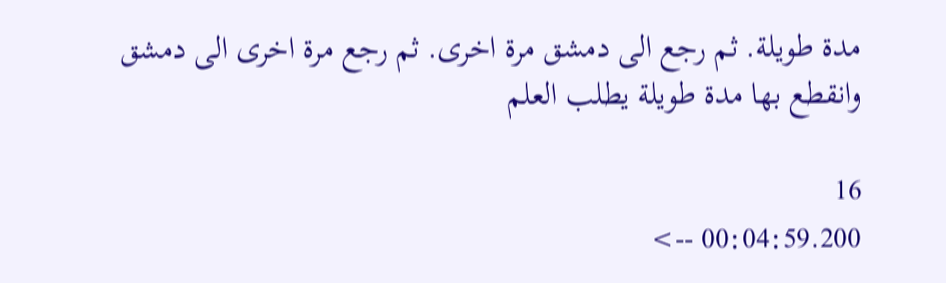مدة طويلة. ثم رجع الى دمشق مرة اخرى. ثم رجع مرة اخرى الى دمشق وانقطع بها مدة طويلة يطلب العلم

16
00:04:59.200 -->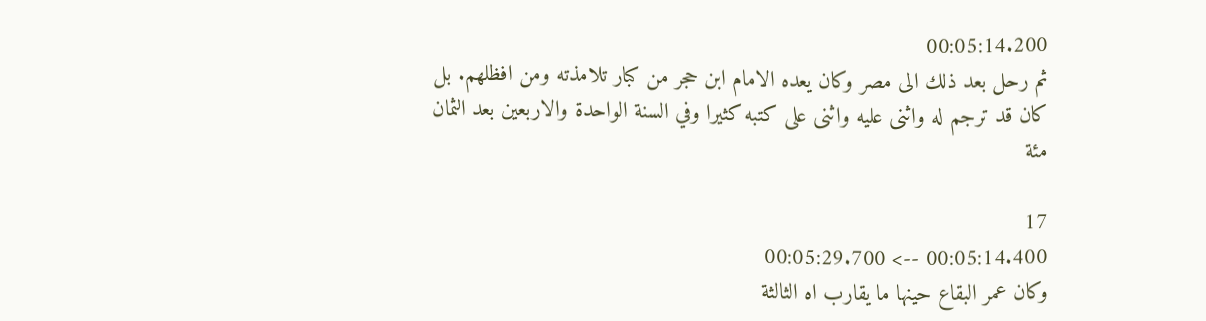00:05:14.200
ثم رحل بعد ذلك الى مصر وكان يعده الامام ابن حجر من كبار تلامذته ومن افظلهم. بل كان قد ترجم له واثنى عليه واثنى على كتبه كثيرا وفي السنة الواحدة والاربعين بعد الثمان مئة

17
00:05:14.400 --> 00:05:29.700
وكان عمر البقاع حينها ما يقارب اه الثالثة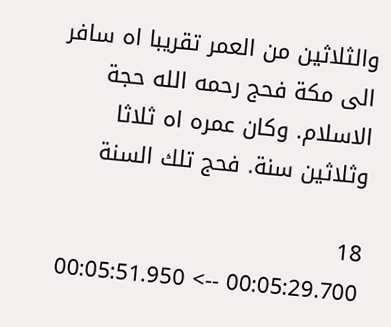والثلاثين من العمر تقريبا اه سافر الى مكة فحج رحمه الله حجة الاسلام. وكان عمره اه ثلاثا وثلاثين سنة. فحج تلك السنة

18
00:05:29.700 --> 00:05:51.950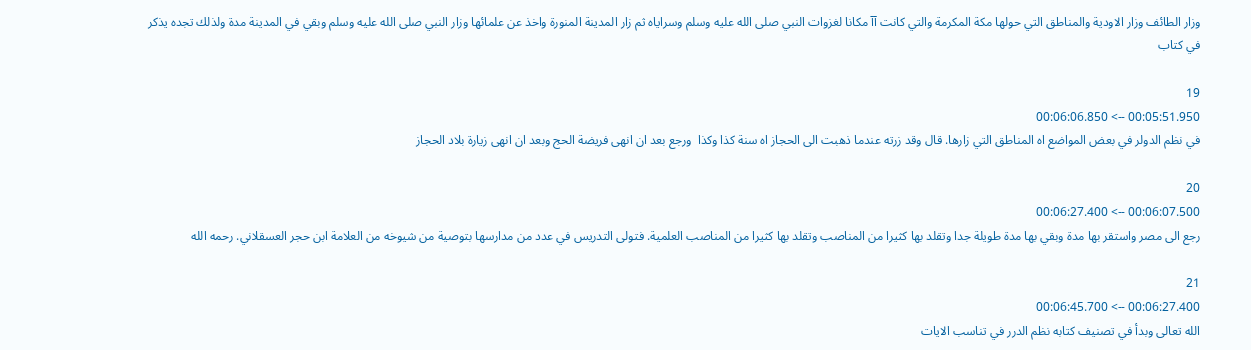وزار الطائف وزار الاودية والمناطق التي حولها مكة المكرمة والتي كانت آآ مكانا لغزوات النبي صلى الله عليه وسلم وسراياه ثم زار المدينة المنورة واخذ عن علمائها وزار النبي صلى الله عليه وسلم وبقي في المدينة مدة ولذلك تجده يذكر في كتاب

19
00:05:51.950 --> 00:06:06.850
في نظم الدولر في بعض المواضع اه المناطق التي زارها. قال وقد زرته عندما ذهبت الى الحجاز اه سنة كذا وكذا  ورجع بعد ان انهى فريضة الحج وبعد ان انهى زيارة بلاد الحجاز

20
00:06:07.500 --> 00:06:27.400
رجع الى مصر واستقر بها مدة وبقي بها مدة طويلة جدا وتقلد بها كثيرا من المناصب وتقلد بها كثيرا من المناصب العلمية. فتولى التدريس في عدد من مدارسها بتوصية من شيوخه من العلامة ابن حجر العسقلاني. رحمه الله

21
00:06:27.400 --> 00:06:45.700
الله تعالى وبدأ في تصنيف كتابه نظم الدرر في تناسب الايات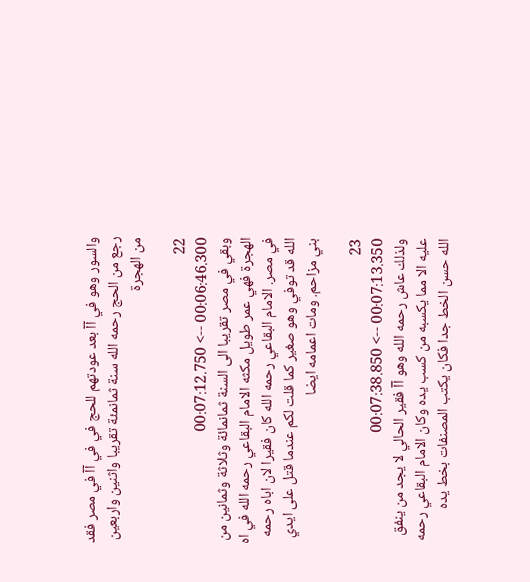والسور وهو في آآ بعد عودتهم للحج في في آآ في مصر فقد رجع من الحج رحمه الله سنة ثمانمئة تقريبا واثنين واربعين من الهجرة

22
00:06:46.300 --> 00:07:12.750
وبقي في مصر تقريبا الى السنة ثمانمائة وثلاثة وثمانين من الهجرة فهي عمر طويل مكثه الامام البقاعي رحمه الله في اه في مصر. الامام البقاعي رحمه الله كان فقيرا لان اباه رحمه الله قد توفي وهو صغير كما قلت لكم عندما قتل على ايدي بني مزاحم. ومات اعمامه ايضا

23
00:07:13.350 --> 00:07:38.850
ولذلك عاش رحمه الله وهو آآ فقير الحالي لا يجد من ينفق عليه الا مما يكسبه من كسب يده وكان الامام البقاعي رحمه الله حسن الخط جدا فكان يكتب المصنفات بخط يده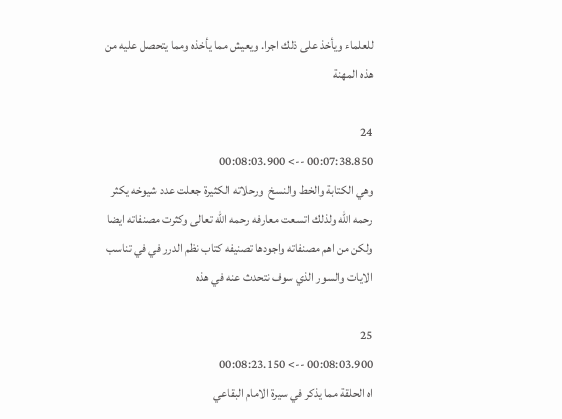للعلماء ويأخذ على ذلك اجرا. ويعيش مما يأخذه ومما يتحصل عليه من هذه المهنة

24
00:07:38.850 --> 00:08:03.900
وهي الكتابة والخط والنسخ  ورحلاته الكثيرة جعلت عدد شيوخه يكثر رحمه الله ولذلك اتسعت معارفه رحمه الله تعالى وكثرت مصنفاته ايضا ولكن من اهم مصنفاته واجودها تصنيفه كتاب نظم الدرر في في تناسب الايات والسور الذي سوف نتحدث عنه في هذه

25
00:08:03.900 --> 00:08:23.150
اه الحلقة مما يذكر في سيرة الامام البقاعي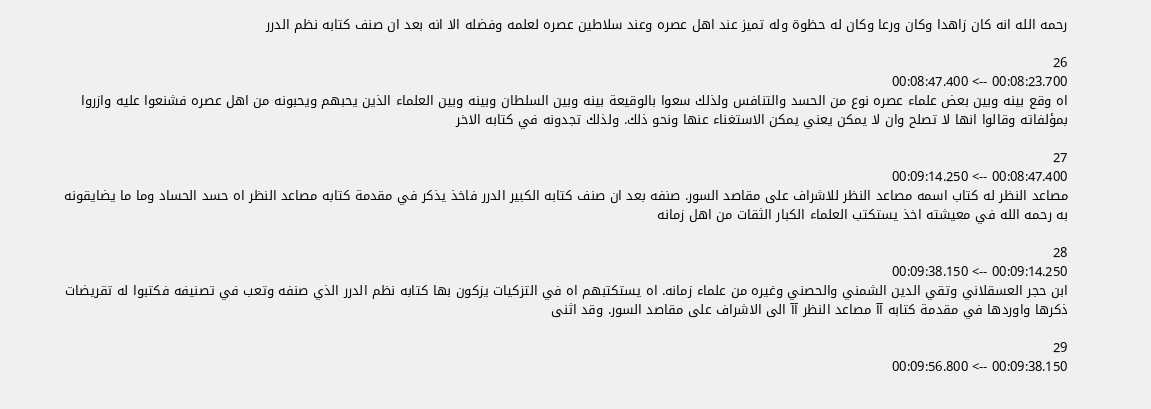رحمه الله انه كان زاهدا وكان ورعا وكان له حظوة وله تميز عند اهل عصره وعند سلاطين عصره لعلمه وفضله الا انه بعد ان صنف كتابه نظم الدرر

26
00:08:23.700 --> 00:08:47.400
اه وقع بينه وبين بعض علماء عصره نوع من الحسد والتنافس ولذلك سعوا بالوقيعة بينه وبين السلطان وبينه وبين العلماء الذين يحبهم ويحبونه من اهل عصره فشنعوا عليه وازروا بمؤلفاته وقالوا انها لا تصلح وان لا يمكن يعني يمكن الاستغناء عنها ونحو ذلك. ولذلك تجدونه في كتابه الاخر

27
00:08:47.400 --> 00:09:14.250
مصاعد النظر له كتاب اسمه مصاعد النظر للاشراف على مقاصد السور. صنفه بعد ان صنف كتابه الكبير الدرر فاخذ يذكر في مقدمة كتابه مصاعد النظر اه حسد الحساد وما ما يضايقونه به رحمه الله في معيشته اخذ يستكتب العلماء الكبار الثقات من اهل زمانه

28
00:09:14.250 --> 00:09:38.150
ابن حجر العسقلاني وتقي الدين الشمني والحصني وغيره من علماء زمانه. اه يستكتبهم اه في التزكيات يزكون بها كتابه نظم الدرر الذي صنفه وتعب في تصنيفه فكتبوا له تقريضات ذكرها واوردها في مقدمة كتابه آآ مصاعد النظر آآ الى الاشراف على مقاصد السور. وقد اثنى

29
00:09:38.150 --> 00:09:56.800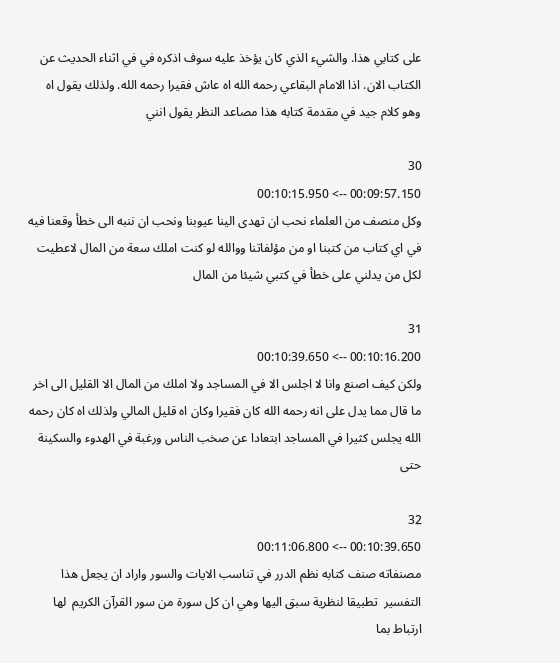على كتابي هذا. والشيء الذي كان يؤخذ عليه سوف اذكره في في اثناء الحديث عن الكتاب الان. اذا الامام البقاعي رحمه الله اه عاش فقيرا رحمه الله. ولذلك يقول اه وهو كلام جيد في مقدمة كتابه هذا مصاعد النظر يقول انني

30
00:09:57.150 --> 00:10:15.950
وكل منصف من العلماء نحب ان تهدى الينا عيوبنا ونحب ان ننبه الى خطأ وقعنا فيه في اي كتاب من كتبنا او من مؤلفاتنا ووالله لو كنت املك سعة من المال لاعطيت لكل من يدلني على خطأ في كتبي شيئا من المال

31
00:10:16.200 --> 00:10:39.650
ولكن كيف اصنع وانا لا اجلس الا في المساجد ولا املك من المال الا القليل الى اخر ما قال مما يدل على انه رحمه الله كان فقيرا وكان اه قليل المالي ولذلك اه كان رحمه الله يجلس كثيرا في المساجد ابتعادا عن صخب الناس ورغبة في الهدوء والسكينة حتى

32
00:10:39.650 --> 00:11:06.800
مصنفاته صنف كتابه نظم الدرر في تناسب الايات والسور واراد ان يجعل هذا التفسير  تطبيقا لنظرية سبق اليها وهي ان كل سورة من سور القرآن الكريم  لها ارتباط بما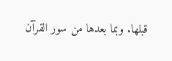قبلها. وبما بعدها من سور القرآن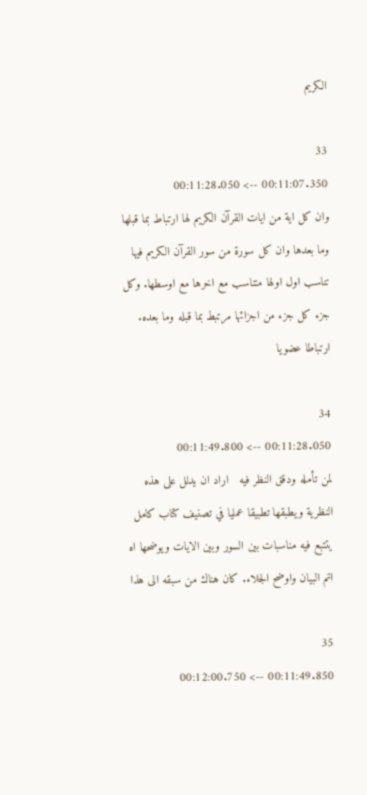الكريم

33
00:11:07.350 --> 00:11:28.050
وان كل اية من ايات القرآن الكريم لها ارتباط بما قبلها وما بعدها وان كل سورة من سور القرآن الكريم فيها تناسب اول اولها متناسب مع اخرها مع اوسطها. وكل جزء كل جزء من اجزائها مرتبط بما قبله وما بعده. ارتباطا عضويا

34
00:11:28.050 --> 00:11:49.800
لمن تأمله ودقق النظر فيه   اراد ان يدلل على هذه النظرية ويطبقها تطبيقا عمليا في تصنيف كتاب كامل يتتبع فيه مناسبات بين السور وبين الايات ويوضحها اه اتم البيان واوضح الجلاء. كان هناك من سبقه الى هذا

35
00:11:49.850 --> 00:12:00.750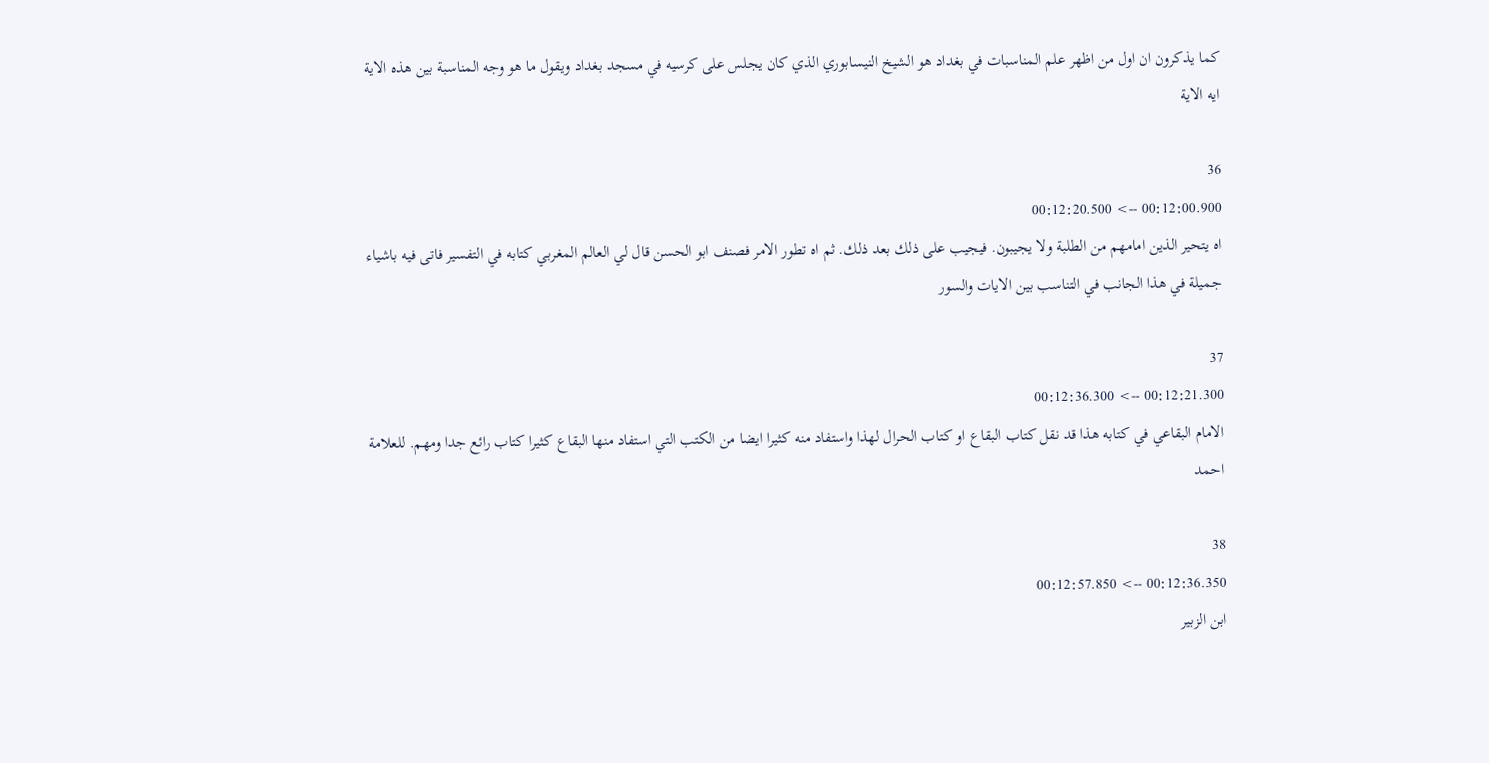كما يذكرون ان اول من اظهر علم المناسبات في بغداد هو الشيخ النيسابوري الذي كان يجلس على كرسيه في مسجد بغداد ويقول ما هو وجه المناسبة بين هذه الاية ايه الاية

36
00:12:00.900 --> 00:12:20.500
اه يتحير الذين امامهم من الطلبة ولا يجيبون. فيجيب على ذلك بعد ذلك. ثم اه تطور الامر فصنف ابو الحسن قال لي العالم المغربي كتابه في التفسير فاتى فيه باشياء جميلة في هذا الجانب في التناسب بين الايات والسور

37
00:12:21.300 --> 00:12:36.300
الامام البقاعي في كتابه هذا قد نقل كتاب البقاع او كتاب الحرال لهذا واستفاد منه كثيرا ايضا من الكتب التي استفاد منها البقاع كثيرا كتاب رائع جدا ومهم. للعلامة احمد

38
00:12:36.350 --> 00:12:57.850
ابن الزبير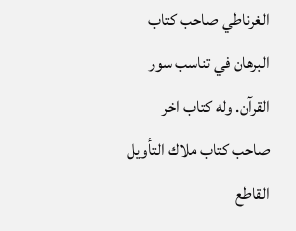الغرناطي صاحب كتاب البرهان في تناسب سور القرآن. وله كتاب اخر صاحب كتاب ملاك التأويل القاطع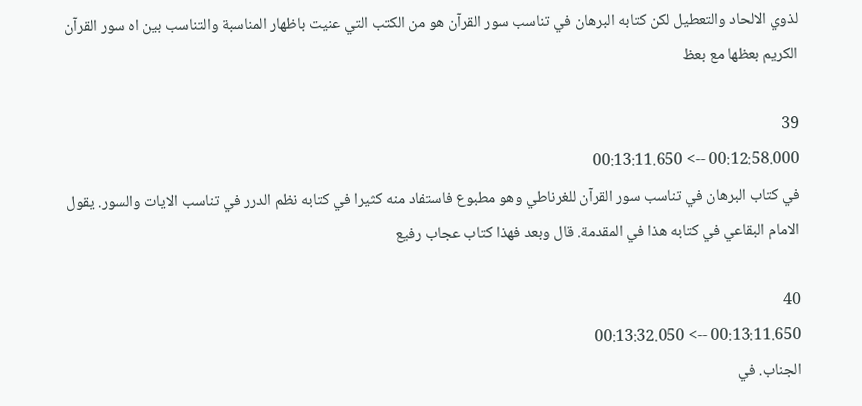لذوي الالحاد والتعطيل لكن كتابه البرهان في تناسب سور القرآن هو من الكتب التي عنيت باظهار المناسبة والتناسب بين اه سور القرآن الكريم بعظها مع بعظ

39
00:12:58.000 --> 00:13:11.650
في كتاب البرهان في تناسب سور القرآن للغرناطي وهو مطبوع فاستفاد منه كثيرا في كتابه نظم الدرر في تناسب الايات والسور. يقول الامام البقاعي في كتابه هذا في المقدمة. قال وبعد فهذا كتاب عجاب رفيع

40
00:13:11.650 --> 00:13:32.050
الجناب. في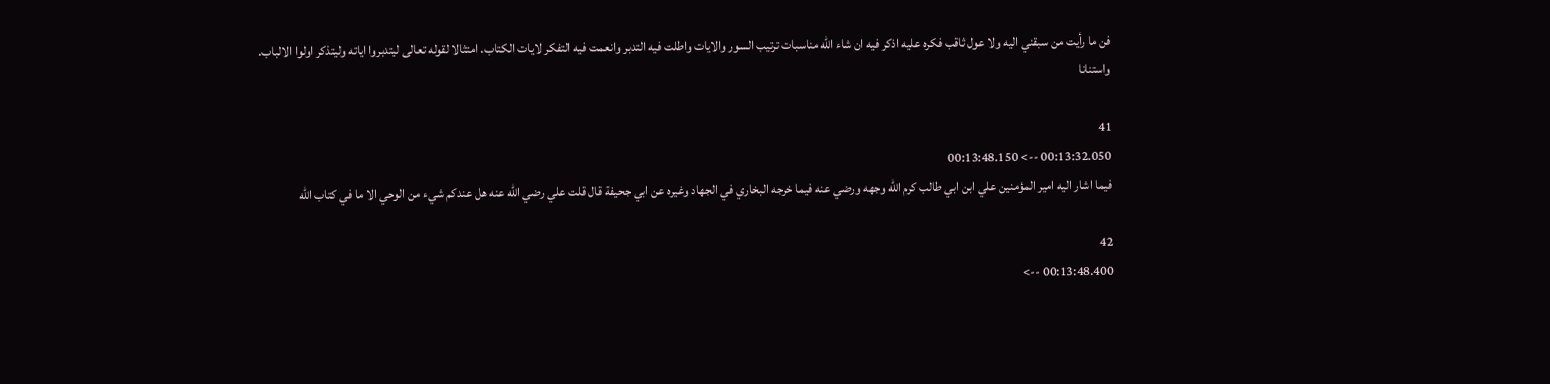فن ما رأيت من سبقني اليه ولا عول ثاقب فكره عليه اذكر فيه ان شاء الله مناسبات ترتيب السور والايات واطلت فيه التدبر وانعمت فيه التفكر لايات الكتاب. امتثالا لقوله تعالى ليتدبروا اياته وليتذكر اولوا الالباب. واستنانا

41
00:13:32.050 --> 00:13:48.150
فيما اشار اليه امير المؤمنين علي ابن ابي طالب كرم الله وجهه ورضي عنه فيما خرجه البخاري في الجهاد وغيره عن ابي جحيفة قال قلت علي رضي الله عنه هل عندكم شيء من الوحي الا ما في كتاب الله

42
00:13:48.400 -->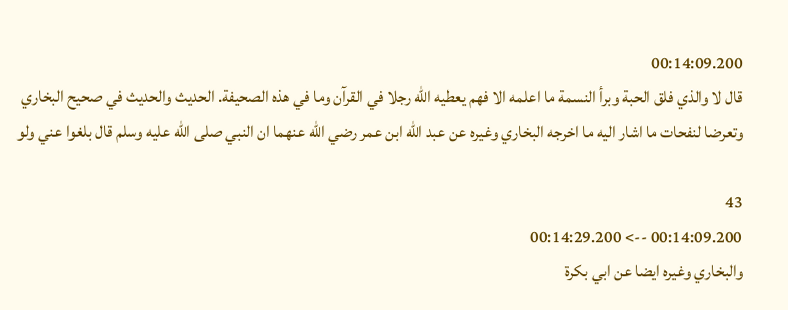00:14:09.200
قال لا والذي فلق الحبة وبرأ النسمة ما اعلمه الا فهم يعطيه الله رجلا في القرآن وما في هذه الصحيفة. الحديث والحديث في صحيح البخاري  وتعرضا لنفحات ما اشار اليه ما اخرجه البخاري وغيره عن عبد الله ابن عمر رضي الله عنهما ان النبي صلى الله عليه وسلم قال بلغوا عني ولو

43
00:14:09.200 --> 00:14:29.200
والبخاري وغيره ايضا عن ابي بكرة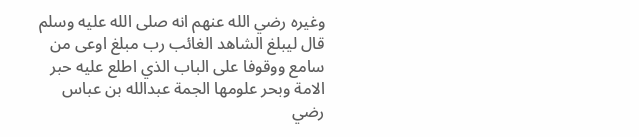وغيره رضي الله عنهم انه صلى الله عليه وسلم قال ليبلغ الشاهد الغائب رب مبلغ اوعى من سامع ووقوفا على الباب الذي اطلع عليه حبر الامة وبحر علومها الجمة عبدالله بن عباس رضي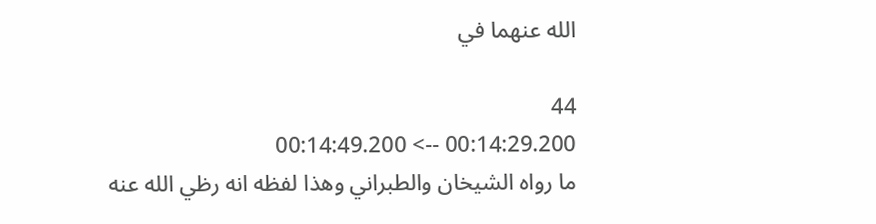الله عنهما في

44
00:14:29.200 --> 00:14:49.200
ما رواه الشيخان والطبراني وهذا لفظه انه رظي الله عنه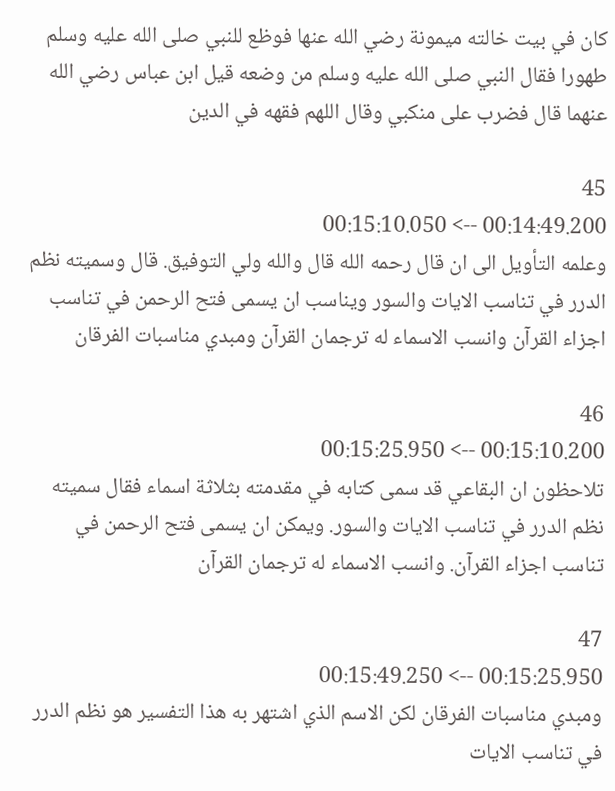كان في بيت خالته ميمونة رضي الله عنها فوظع للنبي صلى الله عليه وسلم طهورا فقال النبي صلى الله عليه وسلم من وضعه قيل ابن عباس رضي الله عنهما قال فضرب على منكبي وقال اللهم فقهه في الدين

45
00:14:49.200 --> 00:15:10.050
وعلمه التأويل الى ان قال رحمه الله قال والله ولي التوفيق. قال وسميته نظم الدرر في تناسب الايات والسور ويناسب ان يسمى فتح الرحمن في تناسب اجزاء القرآن وانسب الاسماء له ترجمان القرآن ومبدي مناسبات الفرقان

46
00:15:10.200 --> 00:15:25.950
تلاحظون ان البقاعي قد سمى كتابه في مقدمته بثلاثة اسماء فقال سميته نظم الدرر في تناسب الايات والسور. ويمكن ان يسمى فتح الرحمن في تناسب اجزاء القرآن. وانسب الاسماء له ترجمان القرآن

47
00:15:25.950 --> 00:15:49.250
ومبدي مناسبات الفرقان لكن الاسم الذي اشتهر به هذا التفسير هو نظم الدرر في تناسب الايات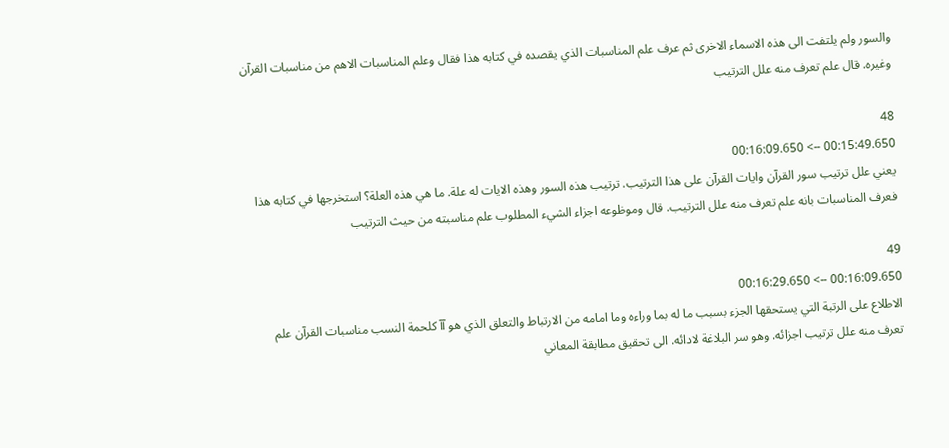والسور ولم يلتفت الى هذه الاسماء الاخرى ثم عرف علم المناسبات الذي يقصده في كتابه هذا فقال وعلم المناسبات الاهم من مناسبات القرآن وغيره. قال علم تعرف منه علل الترتيب

48
00:15:49.650 --> 00:16:09.650
يعني علل ترتيب سور القرآن وايات القرآن على هذا الترتيب. ترتيب هذه السور وهذه الايات له علة. ما هي هذه العلة؟ استخرجها في كتابه هذا فعرف المناسبات بانه علم تعرف منه علل الترتيب. قال وموظوعه اجزاء الشيء المطلوب علم مناسبته من حيث الترتيب

49
00:16:09.650 --> 00:16:29.650
الاطلاع على الرتبة التي يستحقها الجزء بسبب ما له بما وراءه وما امامه من الارتباط والتعلق الذي هو آآ كلحمة النسب مناسبات القرآن علم تعرف منه علل ترتيب اجزائه. وهو سر البلاغة لادائه. الى تحقيق مطابقة المعاني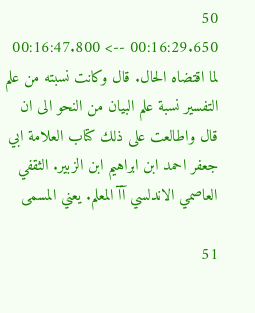50
00:16:29.650 --> 00:16:47.800
لما اقتضاه الحال. قال وكانت نسبته من علم التفسير نسبة علم البيان من النحو الى ان قال واطالعت على ذلك كتاب العلامة ابي جعفر احمد ابن ابراهيم ابن الزبير. الثقفي العاصمي الاندلسي آآ المعلم. يعني المسمى

51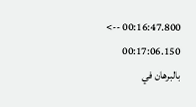00:16:47.800 --> 00:17:06.150
بالبرهان في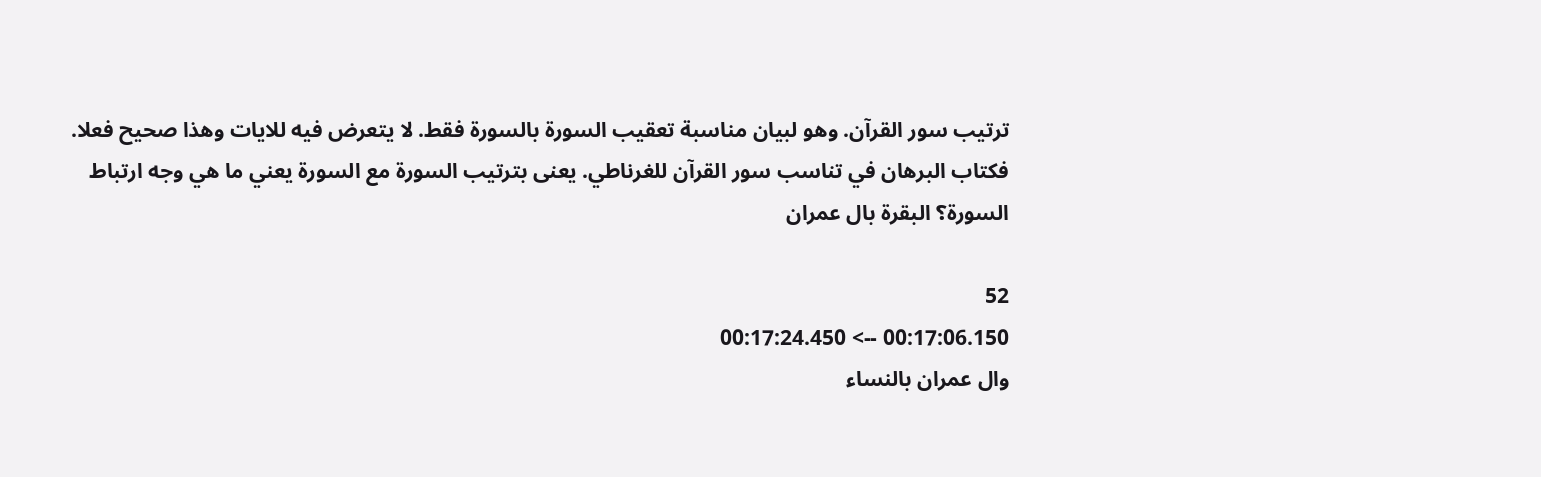ترتيب سور القرآن. وهو لبيان مناسبة تعقيب السورة بالسورة فقط. لا يتعرض فيه للايات وهذا صحيح فعلا. فكتاب البرهان في تناسب سور القرآن للغرناطي. يعنى بترتيب السورة مع السورة يعني ما هي وجه ارتباط السورة؟ البقرة بال عمران

52
00:17:06.150 --> 00:17:24.450
وال عمران بالنساء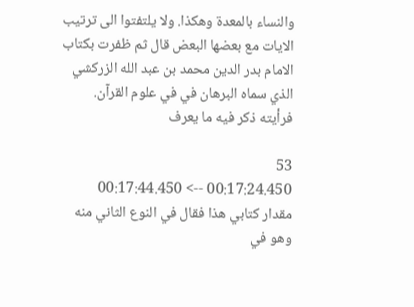والنساء بالمعدة وهكذا. ولا يلتفتوا الى ترتيب الايات مع بعضها البعض قال ثم ظفرت بكتاب الامام بدر الدين محمد بن عبد الله الزركشي الذي سماه البرهان في في علوم القرآن. فرأيته ذكر فيه ما يعرف

53
00:17:24.450 --> 00:17:44.450
مقدار كتابي هذا فقال في النوع الثاني منه وهو في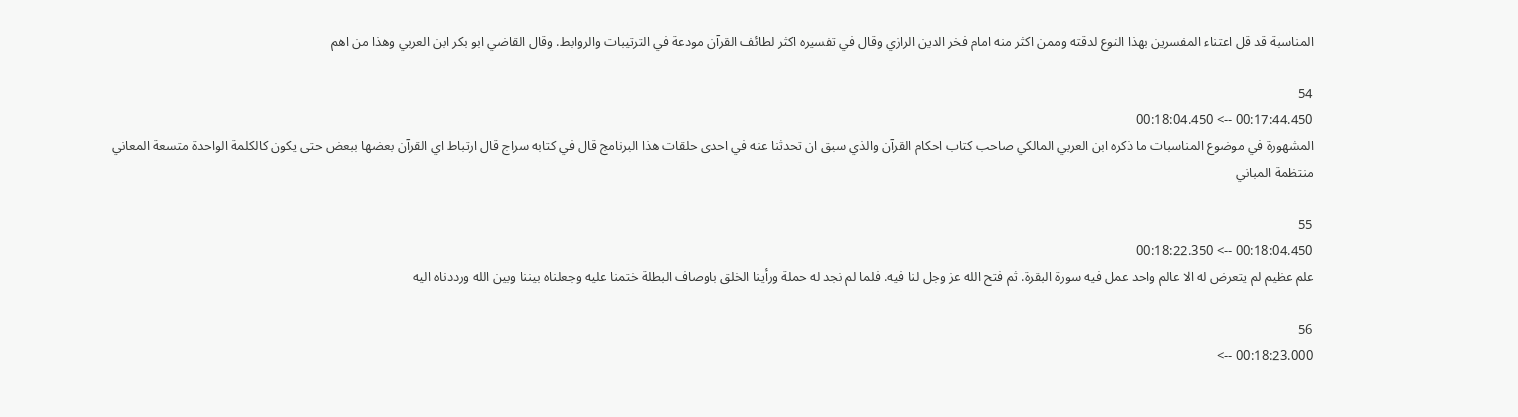المناسبة قد قل اعتناء المفسرين بهذا النوع لدقته وممن اكثر منه امام فخر الدين الرازي وقال في تفسيره اكثر لطائف القرآن مودعة في الترتيبات والروابط. وقال القاضي ابو بكر ابن العربي وهذا من اهم

54
00:17:44.450 --> 00:18:04.450
المشهورة في موضوع المناسبات ما ذكره ابن العربي المالكي صاحب كتاب احكام القرآن والذي سبق ان تحدثنا عنه في احدى حلقات هذا البرنامج قال في كتابه سراج قال ارتباط اي القرآن بعضها ببعض حتى يكون كالكلمة الواحدة متسعة المعاني منتظمة المباني

55
00:18:04.450 --> 00:18:22.350
علم عظيم لم يتعرض له الا عالم واحد عمل فيه سورة البقرة. ثم فتح الله عز وجل لنا فيه. فلما لم نجد له حملة ورأينا الخلق باوصاف البطلة ختمنا عليه وجعلناه بيننا وبين الله ورددناه اليه

56
00:18:23.000 -->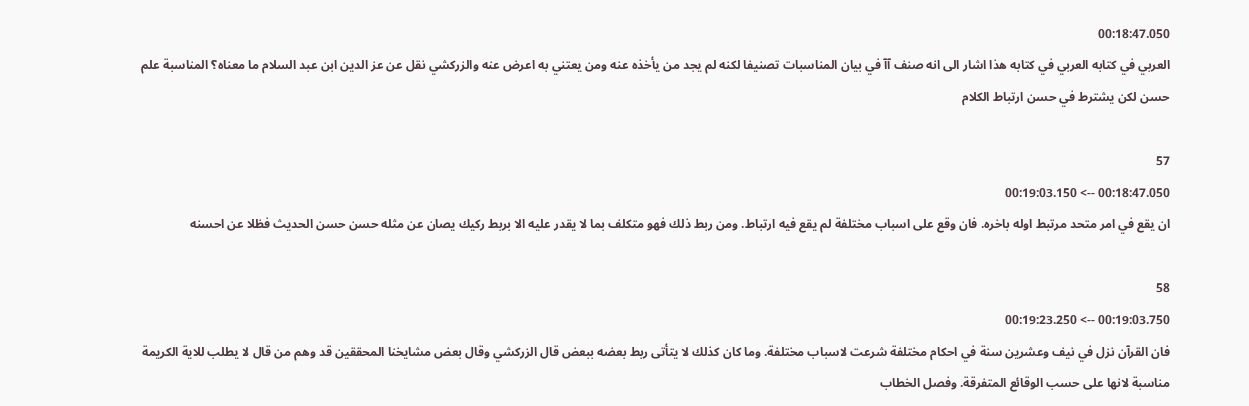00:18:47.050
العربي في كتابه العربي في كتابه هذا اشار الى انه صنف آآ في بيان المناسبات تصنيفا لكنه لم يجد من يأخذه عنه ومن يعتني به اعرض عنه والزركشي نقل عن عز الدين ابن عبد السلام ما معناه؟ المناسبة علم حسن لكن يشترط في حسن ارتباط الكلام

57
00:18:47.050 --> 00:19:03.150
ان يقع في امر متحد مرتبط اوله باخره. فان وقع على اسباب مختلفة لم يقع فيه ارتباط. ومن ربط ذلك فهو متكلف بما لا يقدر عليه الا بربط ركيك يصان عن مثله حسن حسن الحديث فظلا عن احسنه

58
00:19:03.750 --> 00:19:23.250
فان القرآن نزل في نيف وعشرين سنة في احكام مختلفة شرعت لاسباب مختلفة. وما كان كذلك لا يتأتى ربط بعضه ببعض قال الزركشي وقال بعض مشايخنا المحققين قد وهم من قال لا يطلب للاية الكريمة مناسبة لانها على حسب الوقائع المتفرقة. وفصل الخطاب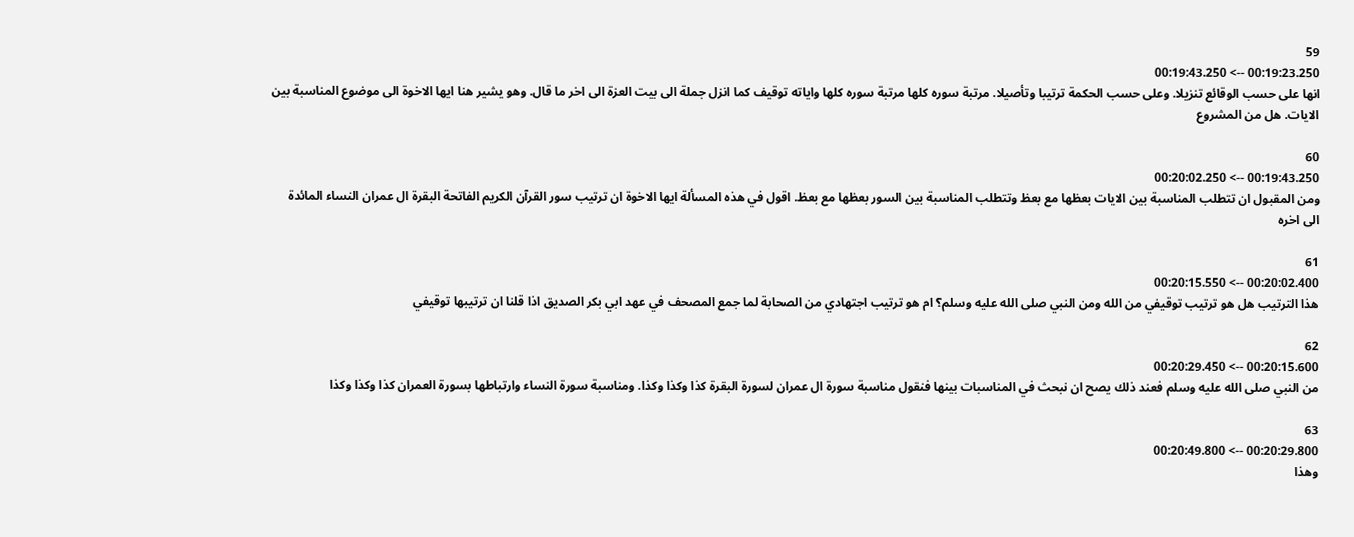59
00:19:23.250 --> 00:19:43.250
انها على حسب الوقائع تنزيلا. وعلى حسب الحكمة ترتيبا وتأصيلا. مرتبة سوره كلها مرتبة سوره كلها واياته توقيف كما انزل جملة الى بيت العزة الى اخر ما قال. وهو يشير هنا ايها الاخوة الى موضوع المناسبة بين الايات. هل من المشروع

60
00:19:43.250 --> 00:20:02.250
ومن المقبول ان تتطلب المناسبة بين الايات بعظها مع بعظ وتتطلب المناسبة بين السور بعظها مع بعظ. اقول في هذه المسألة ايها الاخوة ان ترتيب سور القرآن الكريم الفاتحة البقرة ال عمران النساء المائدة الى اخره

61
00:20:02.400 --> 00:20:15.550
هذا الترتيب هل هو ترتيب توقيفي من الله ومن النبي صلى الله عليه وسلم؟ ام هو ترتيب اجتهادي من الصحابة لما جمع المصحف في عهد ابي بكر الصديق اذا قلنا ان ترتيبها توقيفي

62
00:20:15.600 --> 00:20:29.450
من النبي صلى الله عليه وسلم فعند ذلك يصح ان نبحث في المناسبات بينها فنقول مناسبة سورة ال عمران لسورة البقرة كذا وكذا وكذا. ومناسبة سورة النساء وارتباطها بسورة العمران كذا وكذا وكذا

63
00:20:29.800 --> 00:20:49.800
وهذا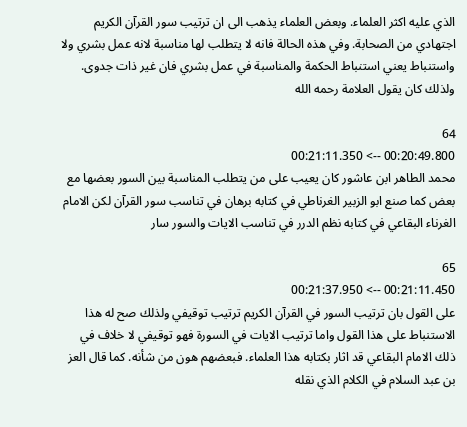الذي عليه اكثر العلماء. وبعض العلماء يذهب الى ان ترتيب سور القرآن الكريم اجتهادي من الصحابة. وفي هذه الحالة فانه لا يتطلب لها مناسبة لانه عمل بشري ولا واستنباط يعني استنباط الحكمة والمناسبة في عمل بشري فان غير ذات جدوى. ولذلك كان يقول العلامة رحمه الله

64
00:20:49.800 --> 00:21:11.350
محمد الطاهر ابن عاشور كان يعيب على من يتطلب المناسبة بين السور بعضها مع بعض كما صنع ابو الزبير الغرناطي في كتابه برهان في تناسب سور القرآن لكن الامام الغرناء البقاعي في كتابه نظم الدرر في تناسب الايات والسور سار

65
00:21:11.450 --> 00:21:37.950
على القول بان ترتيب السور في القرآن الكريم ترتيب توقيفي ولذلك صح له هذا الاستنباط على هذا القول واما ترتيب الايات في السورة فهو توقيفي لا خلاف في ذلك الامام البقاعي قد اثار بكتابه هذا العلماء. فبعضهم هون من شأنه. كما قال العز بن عبد السلام في الكلام الذي نقله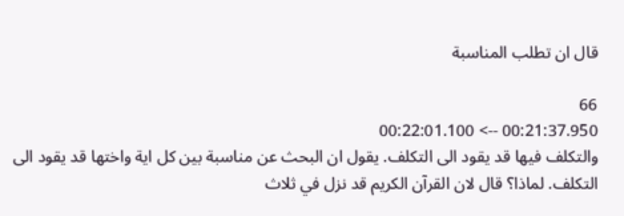قال ان تطلب المناسبة

66
00:21:37.950 --> 00:22:01.100
والتكلف فيها قد يقود الى التكلف. يقول ان البحث عن مناسبة بين كل اية واختها قد يقود الى التكلف. لماذا؟ قال لان القرآن الكريم قد نزل في ثلاث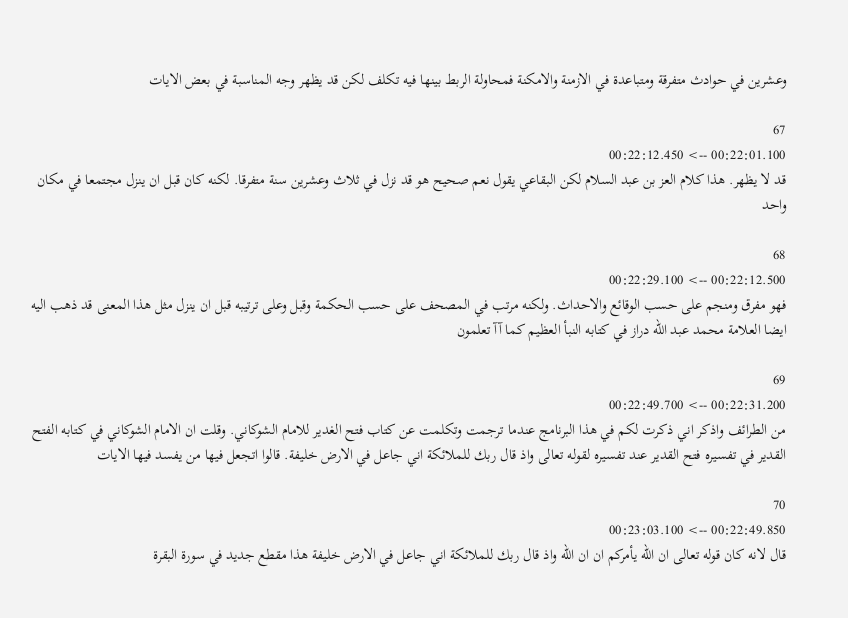وعشرين في حوادث متفرقة ومتباعدة في الازمنة والامكنة فمحاولة الربط بينها فيه تكلف لكن قد يظهر وجه المناسبة في بعض الايات

67
00:22:01.100 --> 00:22:12.450
قد لا يظهر. هذا كلام العز بن عبد السلام لكن البقاعي يقول نعم صحيح هو قد نزل في ثلاث وعشرين سنة متفرقا. لكنه كان قبل ان ينزل مجتمعا في مكان واحد

68
00:22:12.500 --> 00:22:29.100
فهو مفرق ومنجم على حسب الوقائع والاحداث. ولكنه مرتب في المصحف على حسب الحكمة وقبل وعلى ترتيبه قبل ان ينزل مثل هذا المعنى قد ذهب اليه ايضا العلامة محمد عبد الله دراز في كتابه النبأ العظيم كما آآ تعلمون

69
00:22:31.200 --> 00:22:49.700
من الطرائف واذكر اني ذكرت لكم في هذا البرنامج عندما ترجمت وتكلمت عن كتاب فتح الغدير للامام الشوكاني. وقلت ان الامام الشوكاني في كتابه الفتح القدير في تفسيره فتح القدير عند تفسيره لقوله تعالى واذ قال ربك للملائكة اني جاعل في الارض خليفة. قالوا اتجعل فيها من يفسد فيها الايات

70
00:22:49.850 --> 00:23:03.100
قال لانه كان قوله تعالى ان الله يأمركم ان ان الله واذ قال ربك للملائكة اني جاعل في الارض خليفة هذا مقطع جديد في سورة البقرة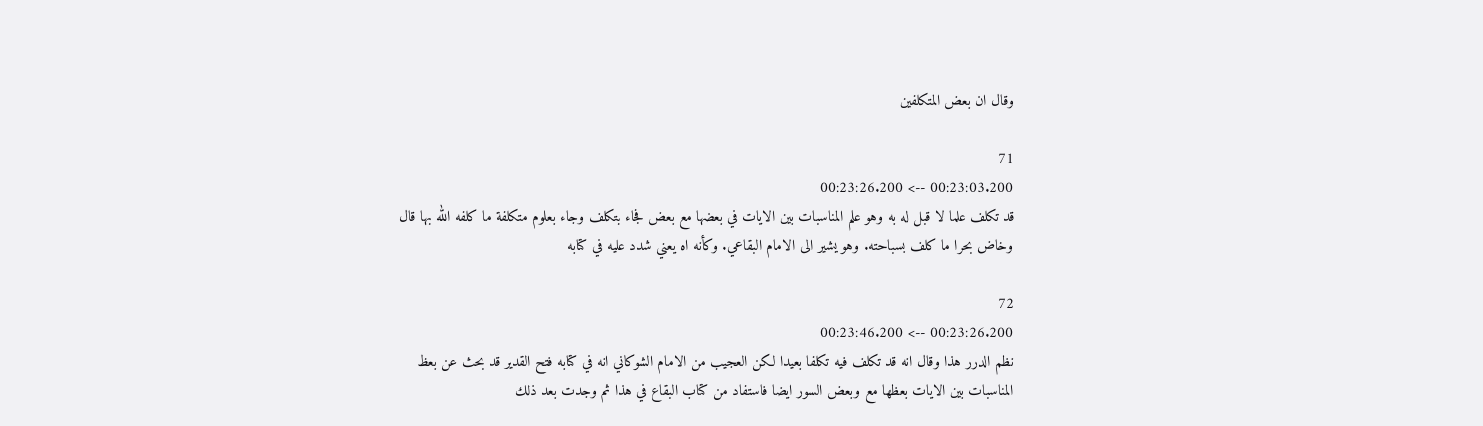وقال ان بعض المتكلفين

71
00:23:03.200 --> 00:23:26.200
قد تكلف علما لا قبل له به وهو علم المناسبات بين الايات في بعضها مع بعض فجاء بتكلف وجاء بعلوم متكلفة ما كلفه الله بها قال وخاض بحرا ما كلف بسباحته. وهو يشير الى الامام البقاعي. وكأنه اه يعني شدد عليه في كتابه

72
00:23:26.200 --> 00:23:46.200
نظم الدرر هذا وقال انه قد تكلف فيه تكلفا بعيدا لكن العجيب من الامام الشوكاني انه في كتابه فتح القدير قد بحث عن بعظ المناسبات بين الايات بعظها مع وبعض السور ايضا فاستفاد من كتاب البقاع في هذا ثم وجدت بعد ذلك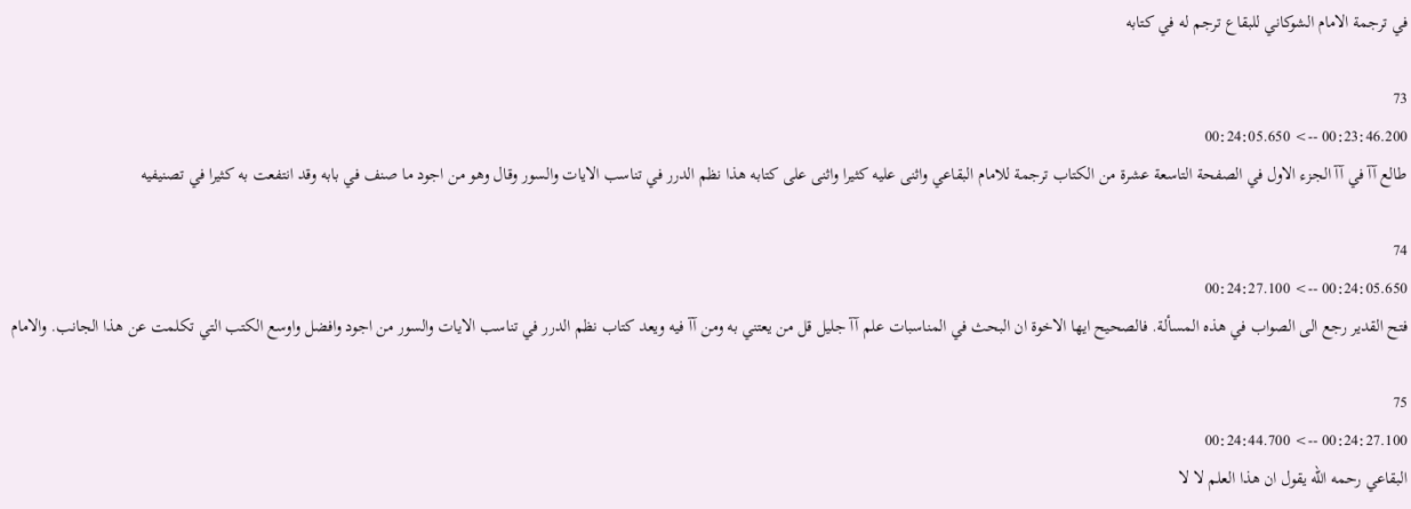في ترجمة الامام الشوكاني للبقاع ترجم له في كتابه

73
00:23:46.200 --> 00:24:05.650
طالع آآ في آآ الجزء الاول في الصفحة التاسعة عشرة من الكتاب ترجمة للامام البقاعي واثنى عليه كثيرا واثنى على كتابه هذا نظم الدرر في تناسب الايات والسور وقال وهو من اجود ما صنف في بابه وقد انتفعت به كثيرا في تصنيفيه

74
00:24:05.650 --> 00:24:27.100
فتح القدير رجع الى الصواب في هذه المسألة. فالصحيح ايها الاخوة ان البحث في المناسبات علم آآ جليل قل من يعتني به ومن آآ فيه ويعد كتاب نظم الدرر في تناسب الايات والسور من اجود وافضل واوسع الكتب التي تكلمت عن هذا الجانب. والامام

75
00:24:27.100 --> 00:24:44.700
البقاعي رحمه الله يقول ان هذا العلم لا لا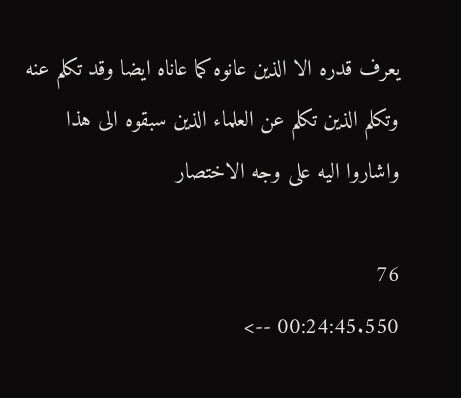يعرف قدره الا الذين عانوه كما عاناه ايضا وقد تكلم عنه وتكلم الذين تكلم عن العلماء الذين سبقوه الى هذا واشاروا اليه على وجه الاختصار

76
00:24:45.550 -->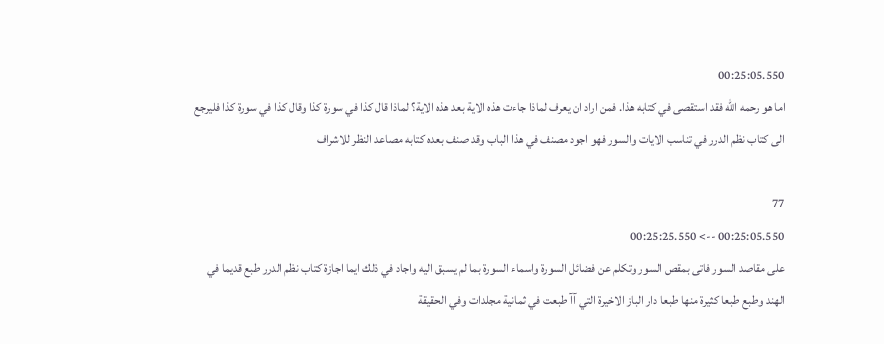00:25:05.550
اما هو رحمه الله فقد استقصى في كتابه هذا. فمن اراد ان يعرف لماذا جاءت هذه الاية بعد هذه الاية؟ لماذا قال كذا في سورة كذا وقال كذا في سورة كذا فليرجع الى كتاب نظم الدرر في تناسب الايات والسور فهو اجود مصنف في هذا الباب وقد صنف بعده كتابه مصاعد النظر للاشراف

77
00:25:05.550 --> 00:25:25.550
على مقاصد السور فاتى بمقص السور وتكلم عن فضائل السورة واسماء السورة بما لم يسبق اليه واجاد في ذلك ايما اجازة كتاب نظم الدرر طبع قديما في الهند وطبع طبعا كثيرة منها طبعا دار الباز الاخيرة التي آآ طبعت في ثمانية مجلدات وفي الحقيقة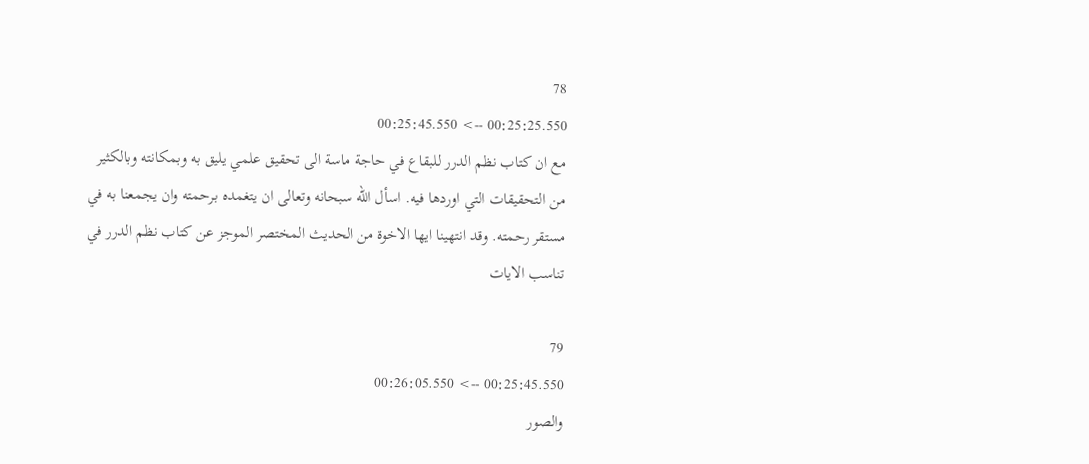78
00:25:25.550 --> 00:25:45.550
مع ان كتاب نظم الدرر للبقاع في حاجة ماسة الى تحقيق علمي يليق به وبمكانته وبالكثير من التحقيقات التي اوردها فيه. اسأل الله سبحانه وتعالى ان يتغمده برحمته وان يجمعنا به في مستقر رحمته. وقد انتهينا ايها الاخوة من الحديث المختصر الموجز عن كتاب نظم الدرر في تناسب الايات

79
00:25:45.550 --> 00:26:05.550
والصور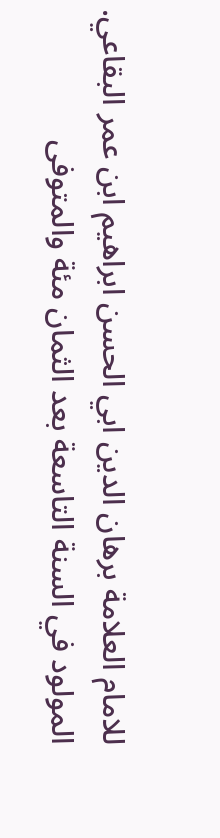للامام العلامة برهان الدين ابي الحسن ابراهيم ابن عمر البقاعي. المولود في السنة التاسعة بعد الثمان مئة والمتوفى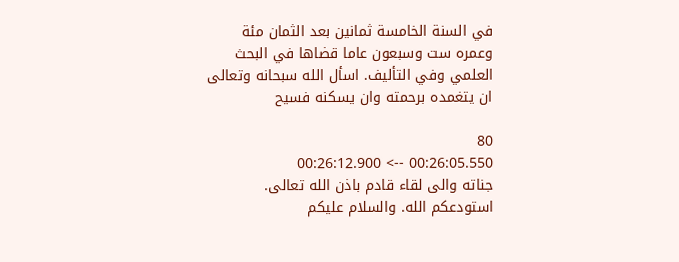في السنة الخامسة ثمانين بعد الثمان مئة وعمره ست وسبعون عاما قضاها في البحث العلمي وفي التأليف. اسأل الله سبحانه وتعالى ان يتغمده برحمته وان يسكنه فسيح

80
00:26:05.550 --> 00:26:12.900
جناته والى لقاء قادم باذن الله تعالى. استودعكم الله. والسلام عليكم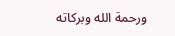ورحمة الله وبركاته